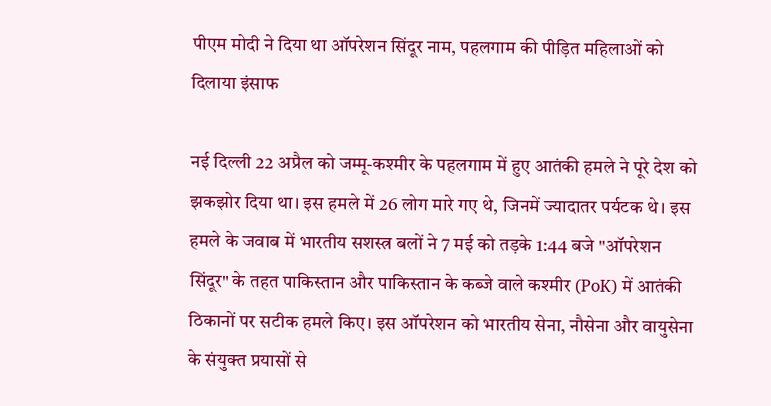पीएम मोदी ने दिया था ऑपरेशन सिंदूर नाम, पहलगाम की पीड़ित महिलाओं को दिलाया इंसाफ

नई दिल्ली 22 अप्रैल को जम्मू-कश्मीर के पहलगाम में हुए आतंकी हमले ने पूरे देश को झकझोर दिया था। इस हमले में 26 लोग मारे गए थे, जिनमें ज्यादातर पर्यटक थे। इस हमले के जवाब में भारतीय सशस्त्र बलों ने 7 मई को तड़के 1:44 बजे "ऑपरेशन सिंदूर" के तहत पाकिस्तान और पाकिस्तान के कब्जे वाले कश्मीर (PoK) में आतंकी ठिकानों पर सटीक हमले किए। इस ऑपरेशन को भारतीय सेना, नौसेना और वायुसेना के संयुक्त प्रयासों से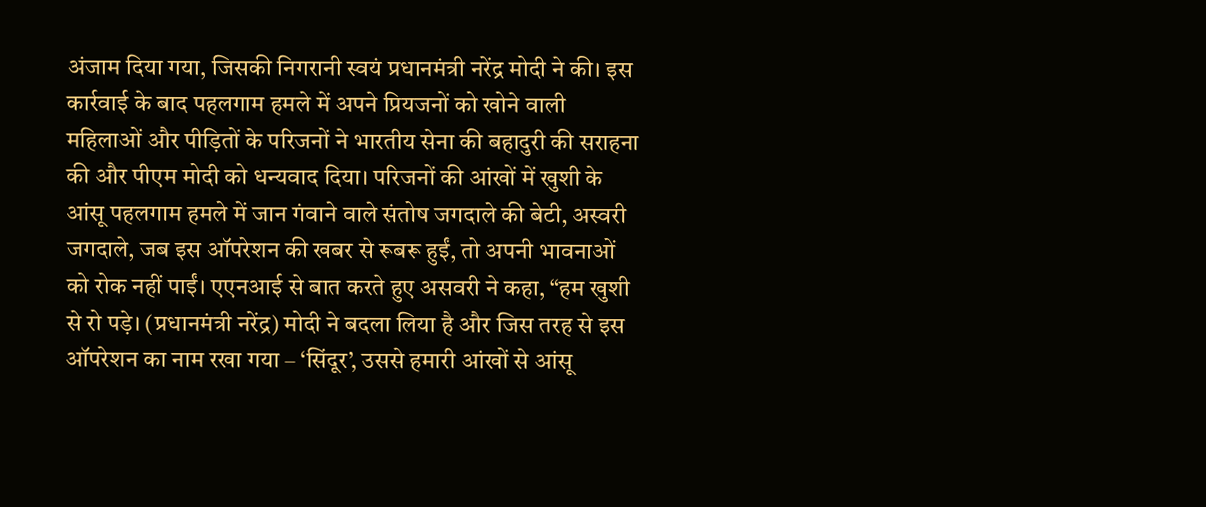अंजाम दिया गया, जिसकी निगरानी स्वयं प्रधानमंत्री नरेंद्र मोदी ने की। इस कार्रवाई के बाद पहलगाम हमले में अपने प्रियजनों को खोने वाली महिलाओं और पीड़ितों के परिजनों ने भारतीय सेना की बहादुरी की सराहना की और पीएम मोदी को धन्यवाद दिया। परिजनों की आंखों में खुशी के आंसू पहलगाम हमले में जान गंवाने वाले संतोष जगदाले की बेटी, अस्वरी जगदाले, जब इस ऑपरेशन की खबर से रूबरू हुईं, तो अपनी भावनाओं को रोक नहीं पाईं। एएनआई से बात करते हुए असवरी ने कहा, “हम खुशी से रो पड़े। (प्रधानमंत्री नरेंद्र) मोदी ने बदला लिया है और जिस तरह से इस ऑपरेशन का नाम रखा गया – ‘सिंदूर’, उससे हमारी आंखों से आंसू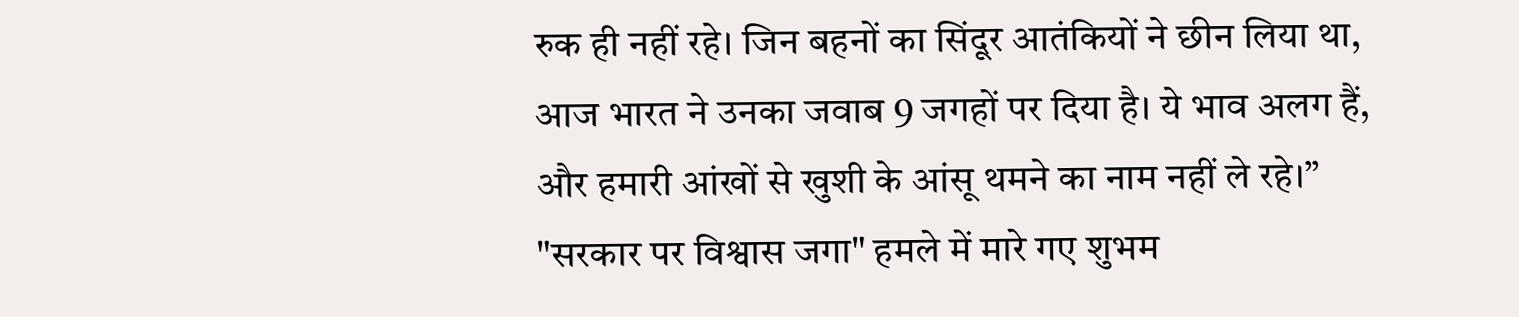रुक ही नहीं रहे। जिन बहनों का सिंदूर आतंकियों ने छीन लिया था, आज भारत ने उनका जवाब 9 जगहों पर दिया है। ये भाव अलग हैं, और हमारी आंखों से खुशी के आंसू थमने का नाम नहीं ले रहे।” "सरकार पर विश्वास जगा" हमले में मारे गए शुभम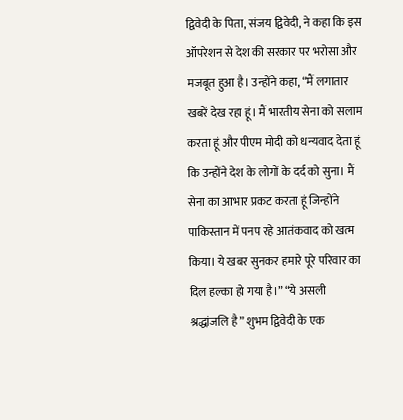द्विवेदी के पिता, संजय द्विवेदी, ने कहा कि इस ऑपरेशन से देश की सरकार पर भरोसा और मजबूत हुआ है। उन्होंने कहा, “मैं लगातार खबरें देख रहा हूं। मैं भारतीय सेना को सलाम करता हूं और पीएम मोदी को धन्यवाद देता हूं कि उन्होंने देश के लोगों के दर्द को सुना। मैं सेना का आभार प्रकट करता हूं जिन्होंने पाकिस्तान में पनप रहे आतंकवाद को खत्म किया। ये खबर सुनकर हमारे पूरे परिवार का दिल हल्का हो गया है।” “ये असली श्रद्धांजलि है” शुभम द्विवेदी के एक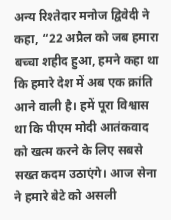अन्य रिश्तेदार मनोज द्विवेदी ने कहा, “22 अप्रैल को जब हमारा बच्चा शहीद हुआ, हमने कहा था कि हमारे देश में अब एक क्रांति आने वाली है। हमें पूरा विश्वास था कि पीएम मोदी आतंकवाद को खत्म करने के लिए सबसे सख्त कदम उठाएंगे। आज सेना ने हमारे बेटे को असली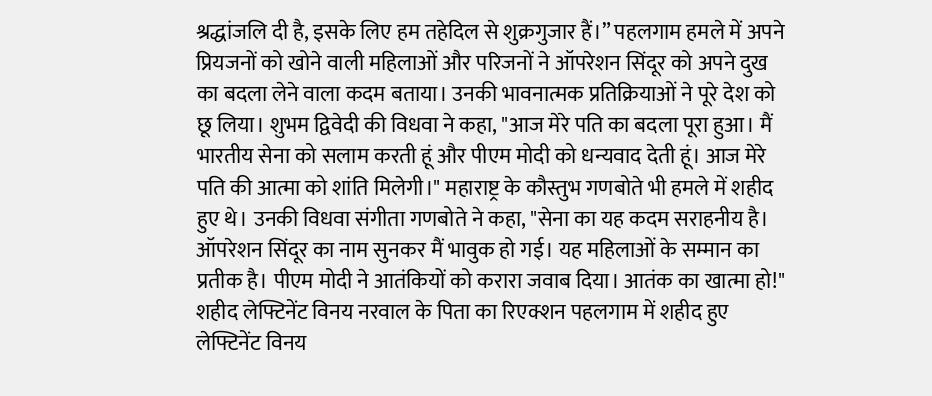श्रद्धांजलि दी है, इसके लिए हम तहेदिल से शुक्रगुजार हैं।” पहलगाम हमले में अपने प्रियजनों को खोने वाली महिलाओं और परिजनों ने ऑपरेशन सिंदूर को अपने दुख का बदला लेने वाला कदम बताया। उनकी भावनात्मक प्रतिक्रियाओं ने पूरे देश को छू लिया। शुभम द्विवेदी की विधवा ने कहा, "आज मेरे पति का बदला पूरा हुआ। मैं भारतीय सेना को सलाम करती हूं और पीएम मोदी को धन्यवाद देती हूं। आज मेरे पति की आत्मा को शांति मिलेगी।" महाराष्ट्र के कौस्तुभ गणबोते भी हमले में शहीद हुए थे। उनकी विधवा संगीता गणबोते ने कहा, "सेना का यह कदम सराहनीय है। ऑपरेशन सिंदूर का नाम सुनकर मैं भावुक हो गई। यह महिलाओं के सम्मान का प्रतीक है। पीएम मोदी ने आतंकियों को करारा जवाब दिया। आतंक का खात्मा हो!" शहीद लेफ्टिनेंट विनय नरवाल के पिता का रिएक्शन पहलगाम में शहीद हुए लेफ्टिनेंट विनय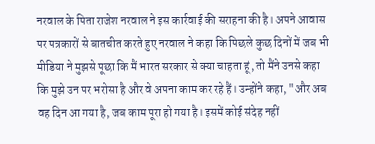नरवाल के पिता राजेश नरवाल ने इस कार्रवाई की सराहना की है। अपने आवास पर पत्रकारों से बातचीत करते हुए नरवाल ने कहा कि पिछले कुछ दिनों में जब भी मीडिया ने मुझसे पूछा कि मैं भारत सरकार से क्या चाहता हूं, तो मैंने उनसे कहा कि मुझे उन पर भरोसा है और वे अपना काम कर रहे हैं। उन्होंने कहा, "और अब वह दिन आ गया है, जब काम पूरा हो गया है। इसमें कोई संदेह नहीं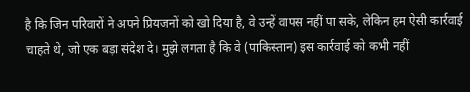है कि जिन परिवारों ने अपने प्रियजनों को खो दिया है, वे उन्हें वापस नहीं पा सके, लेकिन हम ऐसी कार्रवाई चाहते थे, जो एक बड़ा संदेश दे। मुझे लगता है कि वे (पाकिस्तान) इस कार्रवाई को कभी नहीं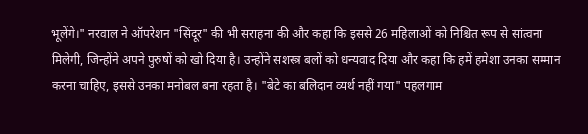भूलेंगे।" नरवाल ने ऑपरेशन "सिंदूर" की भी सराहना की और कहा कि इससे 26 महिलाओं को निश्चित रूप से सांत्वना मिलेगी, जिन्होंने अपने पुरुषों को खो दिया है। उन्होंने सशस्त्र बलों को धन्यवाद दिया और कहा कि हमें हमेशा उनका सम्मान करना चाहिए, इससे उनका मनोबल बना रहता है। "बेटे का बलिदान व्यर्थ नहीं गया" पहलगाम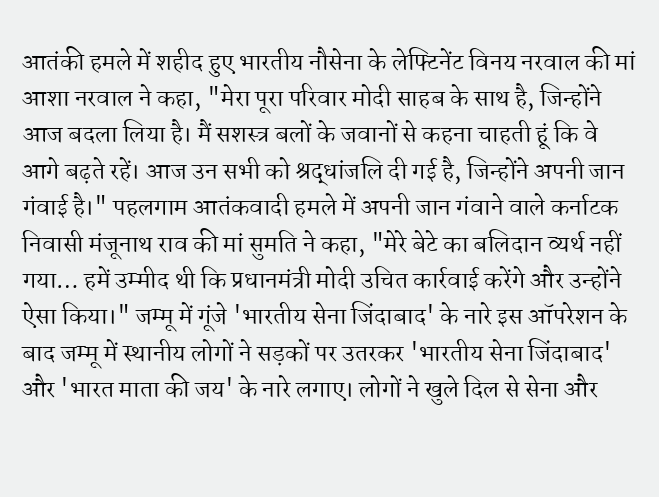आतंकी हमले में शहीद हुए भारतीय नौसेना के लेफ्टिनेंट विनय नरवाल की मां आशा नरवाल ने कहा, "मेरा पूरा परिवार मोदी साहब के साथ है, जिन्होंने आज बदला लिया है। मैं सशस्त्र बलों के जवानों से कहना चाहती हूं कि वे आगे बढ़ते रहें। आज उन सभी को श्रद्धांजलि दी गई है, जिन्होंने अपनी जान गंवाई है।" पहलगाम आतंकवादी हमले में अपनी जान गंवाने वाले कर्नाटक निवासी मंजूनाथ राव की मां सुमति ने कहा, "मेरे बेटे का बलिदान व्यर्थ नहीं गया… हमें उम्मीद थी कि प्रधानमंत्री मोदी उचित कार्रवाई करेंगे और उन्होंने ऐसा किया।" जम्मू में गूंजे 'भारतीय सेना जिंदाबाद' के नारे इस ऑपरेशन के बाद जम्मू में स्थानीय लोगों ने सड़कों पर उतरकर 'भारतीय सेना जिंदाबाद' और 'भारत माता की जय' के नारे लगाए। लोगों ने खुले दिल से सेना और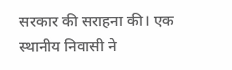सरकार की सराहना की। एक स्थानीय निवासी ने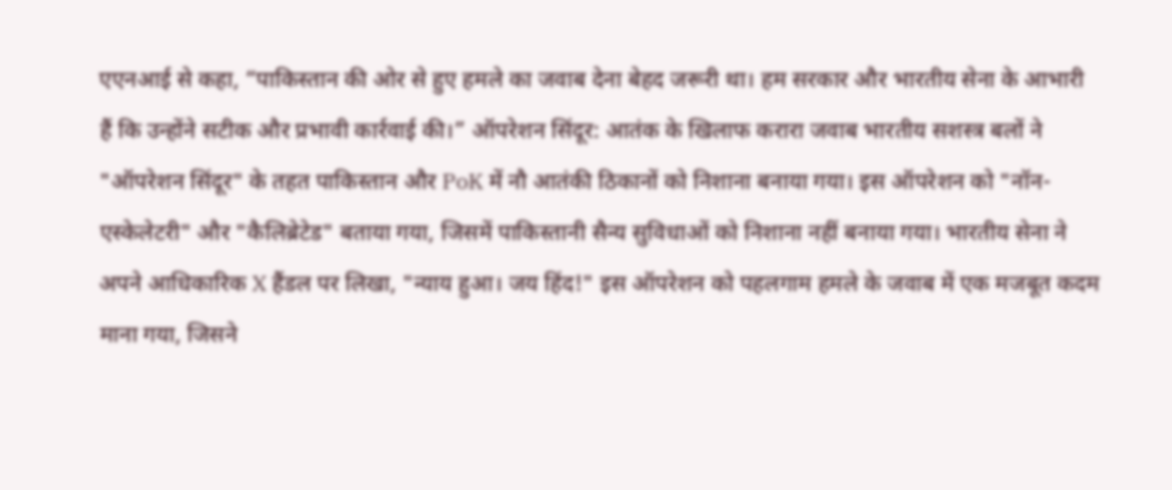एएनआई से कहा, “पाकिस्तान की ओर से हुए हमले का जवाब देना बेहद जरूरी था। हम सरकार और भारतीय सेना के आभारी हैं कि उन्होंने सटीक और प्रभावी कार्रवाई की।” ऑपरेशन सिंदूर: आतंक के खिलाफ करारा जवाब भारतीय सशस्त्र बलों ने "ऑपरेशन सिंदूर" के तहत पाकिस्तान और PoK में नौ आतंकी ठिकानों को निशाना बनाया गया। इस ऑपरेशन को "नॉन-एस्केलेटरी" और "कैलिब्रेटेड" बताया गया, जिसमें पाकिस्तानी सैन्य सुविधाओं को निशाना नहीं बनाया गया। भारतीय सेना ने अपने आधिकारिक X हैंडल पर लिखा, "न्याय हुआ। जय हिंद!" इस ऑपरेशन को पहलगाम हमले के जवाब में एक मजबूत कदम माना गया, जिसने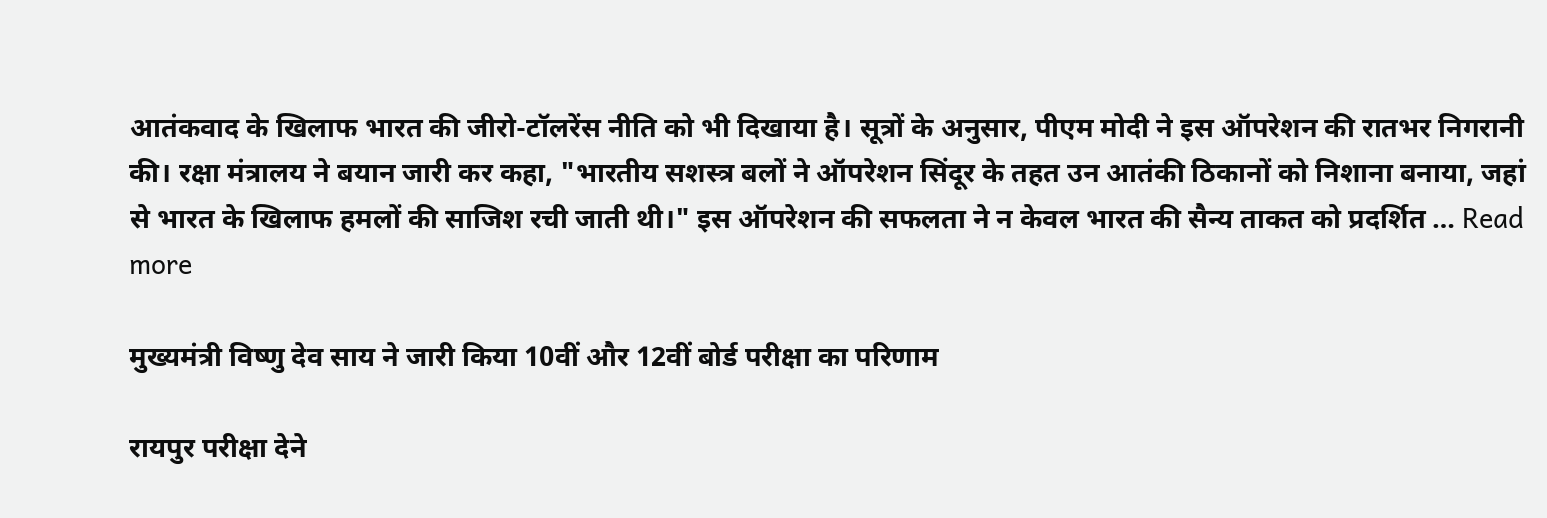आतंकवाद के खिलाफ भारत की जीरो-टॉलरेंस नीति को भी दिखाया है। सूत्रों के अनुसार, पीएम मोदी ने इस ऑपरेशन की रातभर निगरानी की। रक्षा मंत्रालय ने बयान जारी कर कहा, "भारतीय सशस्त्र बलों ने ऑपरेशन सिंदूर के तहत उन आतंकी ठिकानों को निशाना बनाया, जहां से भारत के खिलाफ हमलों की साजिश रची जाती थी।" इस ऑपरेशन की सफलता ने न केवल भारत की सैन्य ताकत को प्रदर्शित … Read more

मुख्यमंत्री विष्णु देव साय ने जारी किया 10वीं और 12वीं बोर्ड परीक्षा का परिणाम

रायपुर परीक्षा देने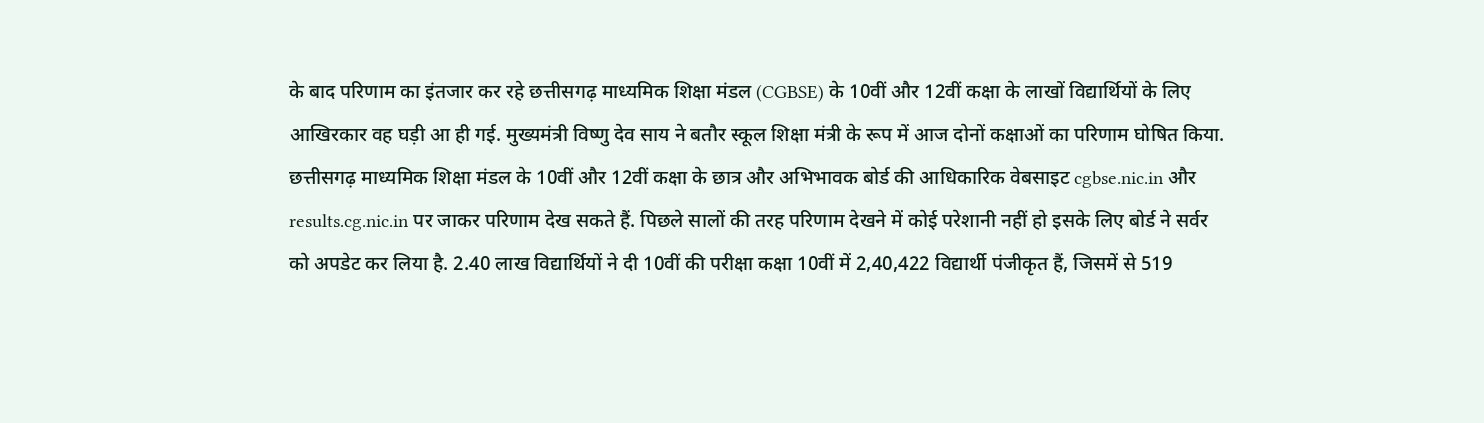के बाद परिणाम का इंतजार कर रहे छत्तीसगढ़ माध्यमिक शिक्षा मंडल (CGBSE) के 10वीं और 12वीं कक्षा के लाखों विद्यार्थियों के लिए आखिरकार वह घड़ी आ ही गई. मुख्यमंत्री विष्णु देव साय ने बतौर स्कूल शिक्षा मंत्री के रूप में आज दोनों कक्षाओं का परिणाम घोषित किया. छत्तीसगढ़ माध्यमिक शिक्षा मंडल के 10वीं और 12वीं कक्षा के छात्र और अभिभावक बोर्ड की आधिकारिक वेबसाइट cgbse.nic.in और results.cg.nic.in पर जाकर परिणाम देख सकते हैं. पिछले सालों की तरह परिणाम देखने में कोई परेशानी नहीं हो इसके लिए बोर्ड ने सर्वर को अपडेट कर लिया है. 2.40 लाख विद्यार्थियों ने दी 10वीं की परीक्षा कक्षा 10वीं में 2,40,422 विद्यार्थी पंजीकृत हैं, जिसमें से 519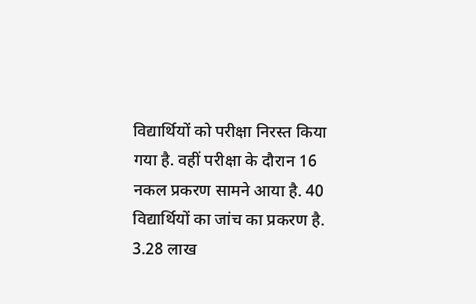विद्यार्थियों को परीक्षा निरस्त किया गया है. वहीं परीक्षा के दौरान 16 नकल प्रकरण सामने आया है. 40 विद्यार्थियों का जांच का प्रकरण है. 3.28 लाख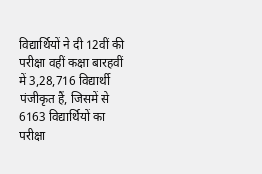विद्यार्थियों ने दी 12वीं की परीक्षा वहीं कक्षा बारहवीं में 3,28,716 विद्यार्थी पंजीकृत हैं, जिसमें से 6163 विद्यार्थियों का परीक्षा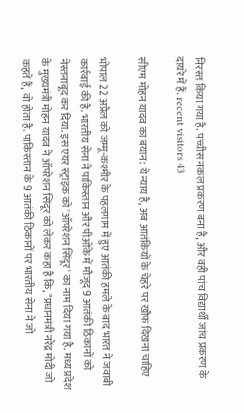निरस्त किया गया है. पच्चीस नकल प्रकरण बना है, और वही पांच विद्यार्थी जांच प्रकरण के दायरे में हैं. recent visitors 43

सीएम मोहन यादव का बयान: ये न्याय है, अब आतंकियों के चेहरे पर खौफ दिखना चाहिए

भोपाल 22 अप्रैल को जम्मू-कश्मीर के पहलगाम में हुए आतंकी हमले के बाद भारत ने जवाबी कार्रवाई की है. भारतीय सेना ने पाकिस्तान और पीओके में मौजूद 9 आतंकी ठिकानों को नेस्तनाबूद कर दिया. इस एयर स्ट्राइक को 'ऑपरेशन सिंदूर' का नाम दिया गया है. मध्य प्रदेश के मुख्यमंत्री मोहन यादव ने ऑपरेशन सिंदूर को लेकर कहा है कि, "प्रधानमंत्री नरेंद्र मोदी जो कहते हैं, वो होता है. पाकिस्तान के 9 आतंकी ठिकानों पर भारतीय सेना ने जो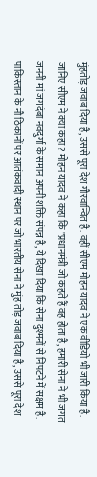मुंहतोड़ जवाब दिया है, उससे पूरा देश गौरवान्वित है. वहीं सीएम मोहन यादव ने एक वीडियो भी जारी किया है.  जानिए सीएम ने क्या कहा? मोहन यादव ने कहा कि "प्रधानमंत्री जो कहते हैं वह होता है, हमारी सेना ने भी जगत जननी मां जगदंबा नवदुर्गा के समान अपनी शक्ति संपन्न है, ये दिखा दिया कि सेना दुश्मनों से निपटने में सक्षम है. पाकिस्तान के नौ ठिकानों पर आतंकवादी स्थान पर जो भारतीय सेना ने मुंह तोड़ जवाब दिया है, उससे पूरा देश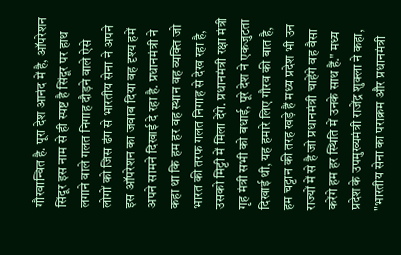गौरवान्वित है. पूरा देश आनंद में है, ऑपरेशन सिंदूर इस नाम से ही स्पष्ट है सिंदूर पर हाथ लगाने वाले गलत निगाह दौड़ने वाले ऐसे लोगों को जिस ढंग से भारतीय सेना ने अपने इस ऑपरेशन का जवाब दिया वह दृश्य हमें अपने सामने दिखाई दे रहा है. प्रधानमंत्री ने कहा था कि हम हर वह स्थान वह व्यक्ति जो भारत की तरफ गलत निगाह से देख रहा है, उसको मिट्टी में मिला देंगे. प्रधानमंत्री रक्षा मंत्री गृह मंत्री सभी को बधाई, पूरे देश ने एकजुटता दिखाई थी, यह हमारे लिए गौरव की बात है, हम चट्टान की तरह खड़े हैं मध्य प्रदेश भी उन राज्यों में से है जो प्रधानमंत्री चाहेंगे वह वैसा करेंगे हम हर स्थिति में उनके साथ हैं." मध्य प्रदेश के उपमुख्यमंत्री राजेंद्र शुक्ला ने कहा, "भारतीय सेना का पराक्रम और प्रधानमंत्री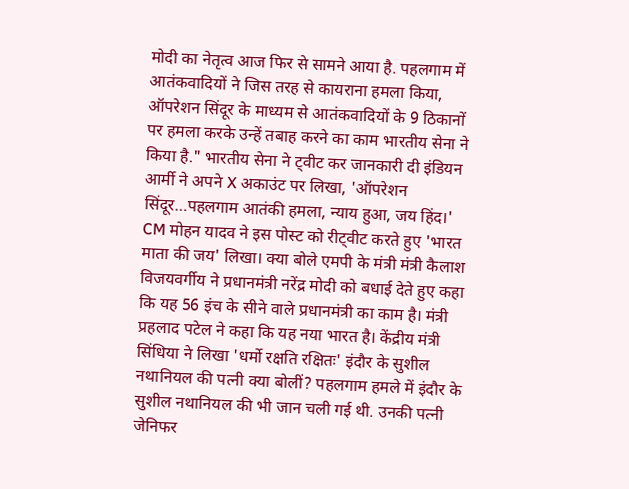मोदी का नेतृत्व आज फिर से सामने आया है. पहलगाम में आतंकवादियों ने जिस तरह से कायराना हमला किया, ऑपरेशन सिंदूर के माध्यम से आतंकवादियों के 9 ठिकानों पर हमला करके उन्हें तबाह करने का काम भारतीय सेना ने किया है." भारतीय सेना ने ट्वीट कर जानकारी दी इंडियन आर्मी ने अपने X अकाउंट पर लिखा, 'ऑपरेशन सिंदूर…पहलगाम आतंकी हमला, न्याय हुआ, जय हिंद।' CM मोहन यादव ने इस पोस्ट को रीट्वीट करते हुए 'भारत माता की जय' लिखा। क्या बोले एमपी के मंत्री मंत्री कैलाश विजयवर्गीय ने प्रधानमंत्री नरेंद्र मोदी को बधाई देते हुए कहा कि यह 56 इंच के सीने वाले प्रधानमंत्री का काम है। मंत्री प्रहलाद पटेल ने कहा कि यह नया भारत है। केंद्रीय मंत्री सिंधिया ने लिखा 'धर्मो रक्षति रक्षितः' इंदौर के सुशील नथानियल की पत्नी क्या बोलीं? पहलगाम हमले में इंदौर के सुशील नथानियल की भी जान चली गई थी. उनकी पत्नी जेनिफर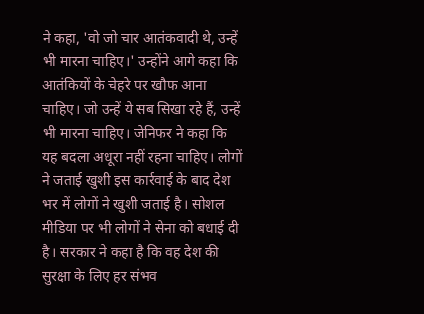ने कहा, 'वो जो चार आतंकवादी थे, उन्हें भी मारना चाहिए।' उन्होंने आगे कहा कि आतंकियों के चेहरे पर खौफ आना चाहिए। जो उन्हें ये सब सिखा रहे हैं, उन्हें भी मारना चाहिए। जेनिफर ने कहा कि यह बदला अधूरा नहीं रहना चाहिए। लोगों ने जताई खुशी इस कार्रवाई के बाद देश भर में लोगों ने खुशी जताई है। सोशल मीडिया पर भी लोगों ने सेना को बधाई दी है। सरकार ने कहा है कि वह देश की सुरक्षा के लिए हर संभव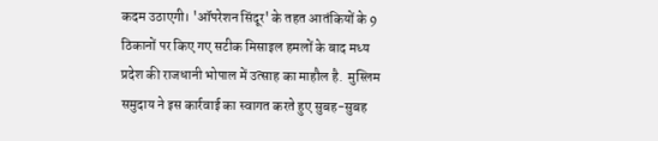कदम उठाएगी। 'ऑपरेशन सिंदूर' के तहत आतंकियों के 9 ठिकानों पर किए गए सटीक मिसाइल हमलों के बाद मध्य प्रदेश की राजधानी भोपाल में उत्साह का माहौल है.  मुस्लिम समुदाय ने इस कार्रवाई का स्वागत करते हुए सुबह-सुबह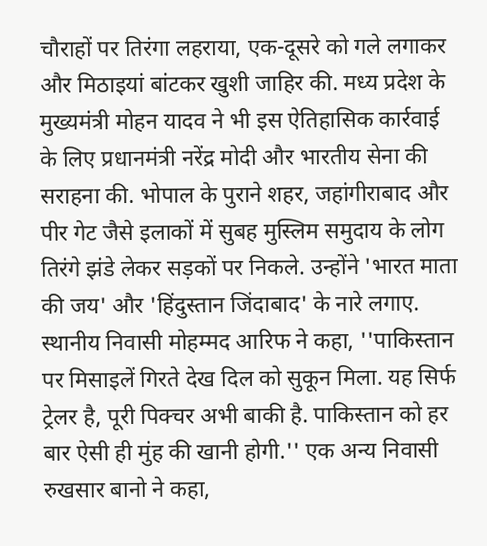चौराहों पर तिरंगा लहराया, एक-दूसरे को गले लगाकर और मिठाइयां बांटकर खुशी जाहिर की. मध्य प्रदेश के मुख्यमंत्री मोहन यादव ने भी इस ऐतिहासिक कार्रवाई के लिए प्रधानमंत्री नरेंद्र मोदी और भारतीय सेना की सराहना की. भोपाल के पुराने शहर, जहांगीराबाद और पीर गेट जैसे इलाकों में सुबह मुस्लिम समुदाय के लोग तिरंगे झंडे लेकर सड़कों पर निकले. उन्होंने 'भारत माता की जय' और 'हिंदुस्तान जिंदाबाद' के नारे लगाए. स्थानीय निवासी मोहम्मद आरिफ ने कहा, ''पाकिस्तान पर मिसाइलें गिरते देख दिल को सुकून मिला. यह सिर्फ ट्रेलर है, पूरी पिक्चर अभी बाकी है. पाकिस्तान को हर बार ऐसी ही मुंह की खानी होगी.'' एक अन्य निवासी रुखसार बानो ने कहा,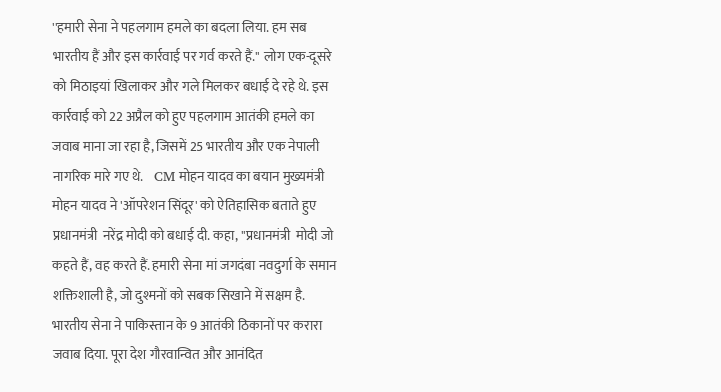''हमारी सेना ने पहलगाम हमले का बदला लिया. हम सब भारतीय हैं और इस कार्रवाई पर गर्व करते हैं.'' लोग एक-दूसरे को मिठाइयां खिलाकर और गले मिलकर बधाई दे रहे थे. इस कार्रवाई को 22 अप्रैल को हुए पहलगाम आतंकी हमले का जवाब माना जा रहा है, जिसमें 25 भारतीय और एक नेपाली नागरिक मारे गए थे.    CM मोहन यादव का बयान मुख्यमंत्री मोहन यादव ने 'ऑपरेशन सिंदूर' को ऐतिहासिक बताते हुए प्रधानमंत्री  नरेंद्र मोदी को बधाई दी. कहा, ''प्रधानमंत्री  मोदी जो कहते हैं, वह करते हैं. हमारी सेना मां जगदंबा नवदुर्गा के समान शक्तिशाली है, जो दुश्मनों को सबक सिखाने में सक्षम है. भारतीय सेना ने पाकिस्तान के 9 आतंकी ठिकानों पर करारा जवाब दिया. पूरा देश गौरवान्वित और आनंदित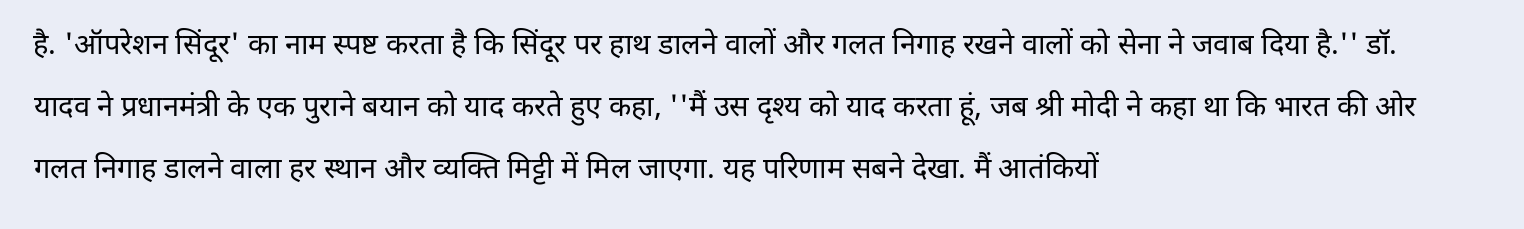है. 'ऑपरेशन सिंदूर' का नाम स्पष्ट करता है कि सिंदूर पर हाथ डालने वालों और गलत निगाह रखने वालों को सेना ने जवाब दिया है.'' डॉ. यादव ने प्रधानमंत्री के एक पुराने बयान को याद करते हुए कहा, ''मैं उस दृश्य को याद करता हूं, जब श्री मोदी ने कहा था कि भारत की ओर गलत निगाह डालने वाला हर स्थान और व्यक्ति मिट्टी में मिल जाएगा. यह परिणाम सबने देखा. मैं आतंकियों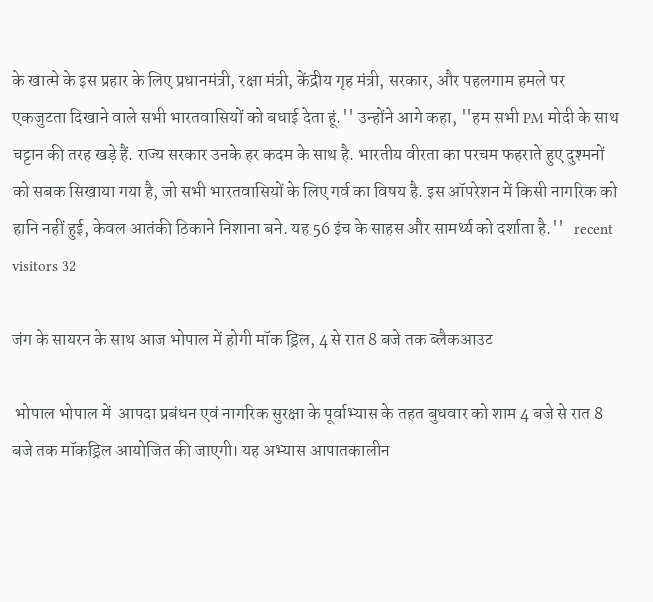के खात्मे के इस प्रहार के लिए प्रधानमंत्री, रक्षा मंत्री, केंद्रीय गृह मंत्री, सरकार, और पहलगाम हमले पर एकजुटता दिखाने वाले सभी भारतवासियों को बधाई देता हूं.'' उन्होंने आगे कहा, ''हम सभी PM मोदी के साथ चट्टान की तरह खड़े हैं. राज्य सरकार उनके हर कदम के साथ है. भारतीय वीरता का परचम फहराते हुए दुश्मनों को सबक सिखाया गया है, जो सभी भारतवासियों के लिए गर्व का विषय है. इस ऑपरेशन में किसी नागरिक को हानि नहीं हुई, केवल आतंकी ठिकाने निशाना बने. यह 56 इंच के साहस और सामर्थ्य को दर्शाता है.''   recent visitors 32

जंग के सायरन के साथ आज भोपाल में होगी मॉक ड्रिल, 4 से रात 8 बजे तक ब्लैकआउट

 भोपाल भोपाल में  आपदा प्रबंधन एवं नागरिक सुरक्षा के पूर्वाभ्यास के तहत बुधवार को शाम 4 बजे से रात 8 बजे तक मॉकड्रिल आयोजित की जाएगी। यह अभ्यास आपातकालीन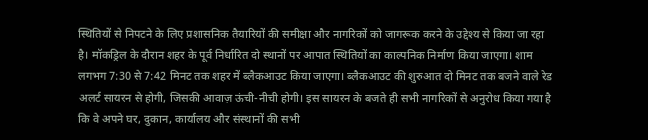स्थितियों से निपटने के लिए प्रशासनिक तैयारियों की समीक्षा और नागरिकों को जागरूक करने के उद्देश्य से किया जा रहा है। मॉकड्रिल के दौरान शहर के पूर्व निर्धारित दो स्थानों पर आपात स्थितियों का काल्पनिक निर्माण किया जाएगा। शाम लगभग 7:30 से 7:42 मिनट तक शहर में ब्लैकआउट किया जाएगा। ब्लैकआउट की शुरुआत दो मिनट तक बजने वाले रेड अलर्ट सायरन से होगी, जिसकी आवाज़ ऊंची-नीची होगी। इस सायरन के बजते ही सभी नागरिकों से अनुरोध किया गया है कि वे अपने घर, दुकान, कार्यालय और संस्थानों की सभी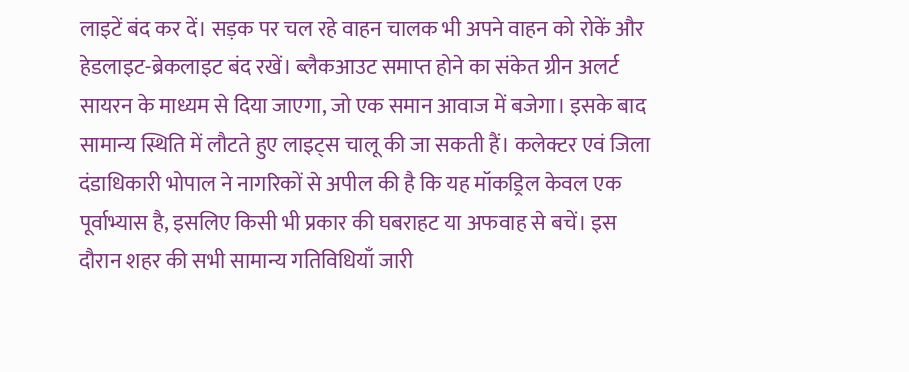लाइटें बंद कर दें। सड़क पर चल रहे वाहन चालक भी अपने वाहन को रोकें और हेडलाइट-ब्रेकलाइट बंद रखें। ब्लैकआउट समाप्त होने का संकेत ग्रीन अलर्ट सायरन के माध्यम से दिया जाएगा, जो एक समान आवाज में बजेगा। इसके बाद सामान्य स्थिति में लौटते हुए लाइट्स चालू की जा सकती हैं। कलेक्टर एवं जिला दंडाधिकारी भोपाल ने नागरिकों से अपील की है कि यह मॉकड्रिल केवल एक पूर्वाभ्यास है, इसलिए किसी भी प्रकार की घबराहट या अफवाह से बचें। इस दौरान शहर की सभी सामान्य गतिविधियाँ जारी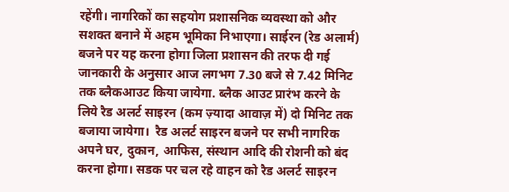रहेंगी। नागरिकों का सहयोग प्रशासनिक व्यवस्था को और सशक्त बनाने में अहम भूमिका निभाएगा। साईरन (रेड अलार्म) बजने पर यह करना होगा जिला प्रशासन की तरफ दी गई जानकारी के अनुसार आज लगभग 7.30 बजे से 7.42 मिनिट तक ब्लैकआउट किया जायेगा. ब्लैक आउट प्रारंभ करने के लिये रैड अलर्ट साइरन (कम ज़्यादा आवाज़ में) दो मिनिट तक बजाया जायेगा।  रैड अलर्ट साइरन बजने पर सभी नागरिक अपने घर, दुकान, आफिस, संस्थान आदि की रोशनी को बंद करना होगा। सडक पर चल रहे वाहन को रैड अलर्ट साइरन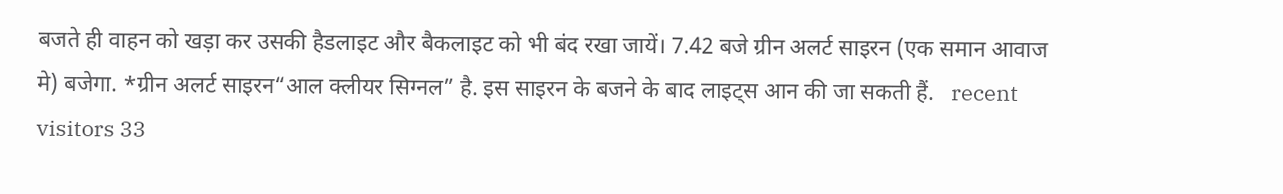बजते ही वाहन को खड़ा कर उसकी हैडलाइट और बैकलाइट को भी बंद रखा जायें। 7.42 बजे ग्रीन अलर्ट साइरन (एक समान आवाज मे) बजेगा. *ग्रीन अलर्ट साइरन“आल क्लीयर सिग्नल” है. इस साइरन के बजने के बाद लाइट्स आन की जा सकती हैं.   recent visitors 33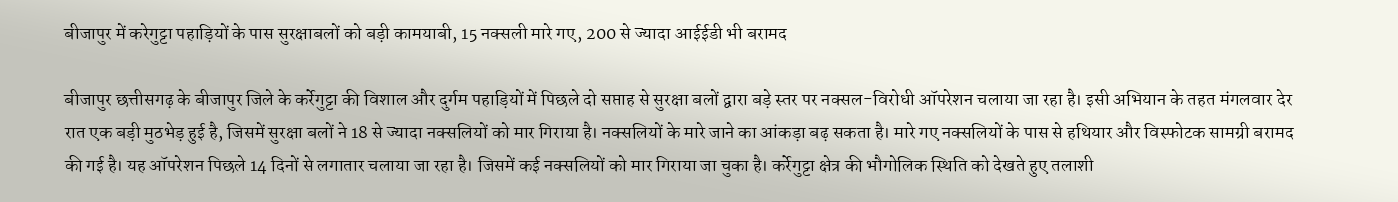बीजापुर में करेगुट्टा पहाड़ियों के पास सुरक्षाबलों को बड़ी कामयाबी, 15 नक्सली मारे गए, 200 से ज्यादा आईईडी भी बरामद

बीजापुर छत्तीसगढ़ के बीजापुर जिले के कर्रेगुट्टा की विशाल और दुर्गम पहाड़ियों में पिछले दो सप्ताह से सुरक्षा बलों द्वारा बड़े स्तर पर नक्सल-विरोधी ऑपरेशन चलाया जा रहा है। इसी अभियान के तहत मंगलवार देर रात एक बड़ी मुठभेड़ हुई है, जिसमें सुरक्षा बलों ने 18 से ज्यादा नक्सलियों को मार गिराया है। नक्सलियों के मारे जाने का आंकड़ा बढ़ सकता है। मारे गए नक्सलियों के पास से हथियार और विस्फोटक सामग्री बरामद की गई है। यह ऑपरेशन पिछले 14 दिनों से लगातार चलाया जा रहा है। जिसमें कई नक्सलियों को मार गिराया जा चुका है। कर्रेगुट्टा क्षेत्र की भौगोलिक स्थिति को देखते हुए तलाशी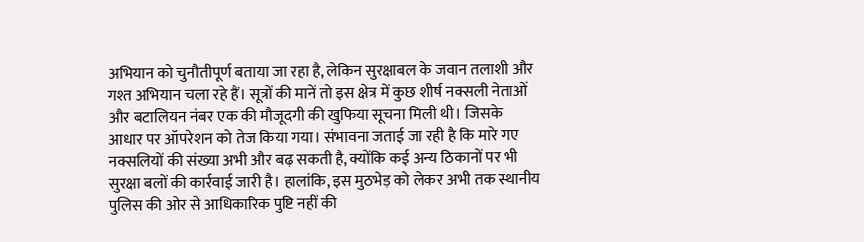अभियान को चुनौतीपूर्ण बताया जा रहा है, लेकिन सुरक्षाबल के जवान तलाशी और गश्त अभियान चला रहे हैं। सूत्रों की मानें तो इस क्षेत्र में कुछ शीर्ष नक्सली नेताओं और बटालियन नंबर एक की मौजूदगी की खुफिया सूचना मिली थी। जिसके आधार पर ऑपरेशन को तेज किया गया। संभावना जताई जा रही है कि मारे गए नक्सलियों की संख्या अभी और बढ़ सकती है, क्योंकि कई अन्य ठिकानों पर भी सुरक्षा बलों की कार्रवाई जारी है। हालांकि, इस मुठभेड़ को लेकर अभी तक स्थानीय पुलिस की ओर से आधिकारिक पुष्टि नहीं की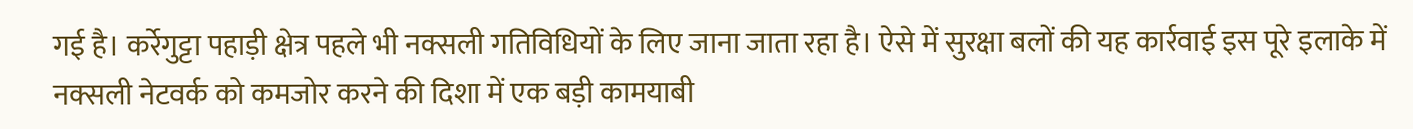गई है। कर्रेगुट्टा पहाड़ी क्षेत्र पहले भी नक्सली गतिविधियों के लिए जाना जाता रहा है। ऐसे में सुरक्षा बलों की यह कार्रवाई इस पूरे इलाके में नक्सली नेटवर्क को कमजोर करने की दिशा में एक बड़ी कामयाबी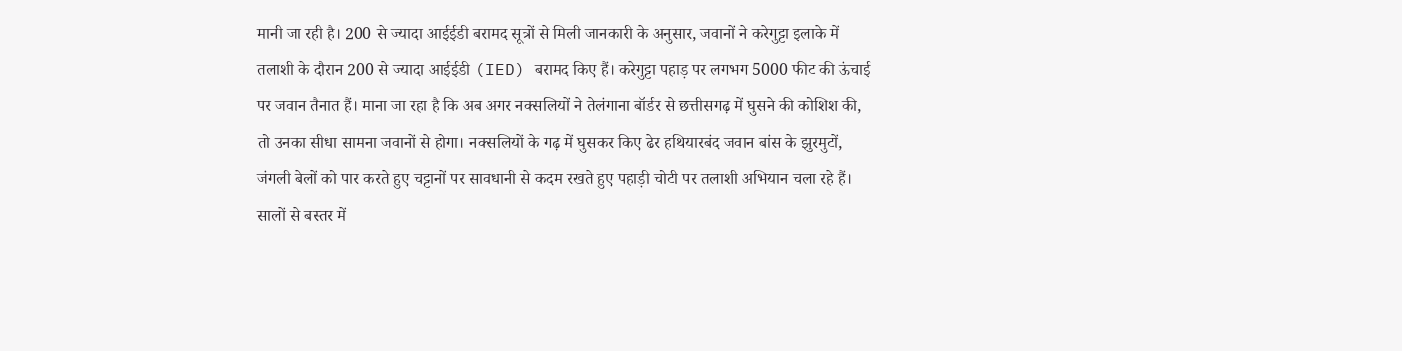मानी जा रही है। 200 से ज्यादा आईईडी बरामद सूत्रों से मिली जानकारी के अनुसार, जवानों ने करेगुट्टा इलाके में तलाशी के दौरान 200 से ज्यादा आईईडी (IED) बरामद किए हैं। करेगुट्टा पहाड़ पर लगभग 5000 फीट की ऊंचाई पर जवान तैनात हैं। माना जा रहा है कि अब अगर नक्सलियों ने तेलंगाना बॉर्डर से छत्तीसगढ़ में घुसने की कोशिश की, तो उनका सीधा सामना जवानों से होगा। नक्सलियों के गढ़ में घुसकर किए ढेर हथियारबंद जवान बांस के झुरमुटों, जंगली बेलों को पार करते हुए चट्टानों पर सावधानी से कदम रखते हुए पहाड़ी चोटी पर तलाशी अभियान चला रहे हैं। सालों से बस्तर में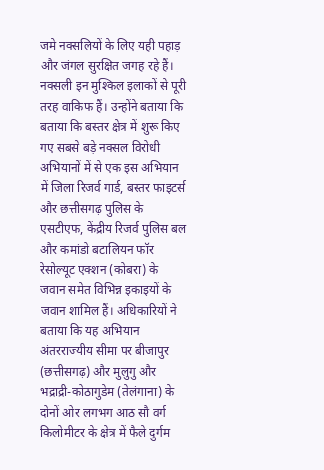जमे नक्सलियों के लिए यही पहाड़ और जंगल सुरक्षित जगह रहे हैं। नक्सली इन मुश्किल इलाकों से पूरी तरह वाकिफ हैं। उन्होंने बताया कि बताया कि बस्तर क्षेत्र में शुरू किए गए सबसे बड़े नक्सल विरोधी अभियानों में से एक इस अभियान में जिला रिजर्व गार्ड, बस्तर फाइटर्स और छत्तीसगढ़ पुलिस के एसटीएफ, केंद्रीय रिजर्व पुलिस बल और कमांडो बटालियन फॉर रेसोल्यूट एक्शन (कोबरा) के जवान समेत विभिन्न इकाइयों के जवान शामिल हैं। अधिकारियों ने बताया कि यह अभियान अंतरराज्यीय सीमा पर बीजापुर (छत्तीसगढ़) और मुलुगु और भद्राद्री-कोठागुडेम (तेलंगाना) के दोनों ओर लगभग आठ सौ वर्ग किलोमीटर के क्षेत्र में फैले दुर्गम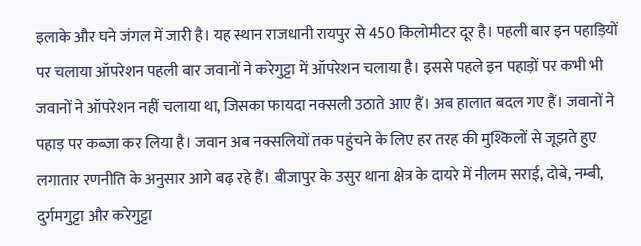इलाके और घने जंगल में जारी है। यह स्थान राजधानी रायपुर से 450 किलोमीटर दूर है। पहली बार इन पहाड़ियों पर चलाया ऑपरेशन पहली बार जवानों ने करेगुट्टा में ऑपरेशन चलाया है। इससे पहले इन पहाड़ों पर कभी भी जवानों ने ऑपरेशन नहीं चलाया था, जिसका फायदा नक्सली उठाते आए हैं। अब हालात बदल गए हैं। जवानों ने पहाड़ पर कब्जा कर लिया है। जवान अब नक्सलियों तक पहुंचने के लिए हर तरह की मुश्किलों से जूझते हुए लगातार रणनीति के अनुसार आगे बढ़ रहे हैं। बीजापुर के उसुर थाना क्षेत्र के दायरे में नीलम सराई, दोबे, नम्बी, दुर्गमगुट्टा और करेगुट्टा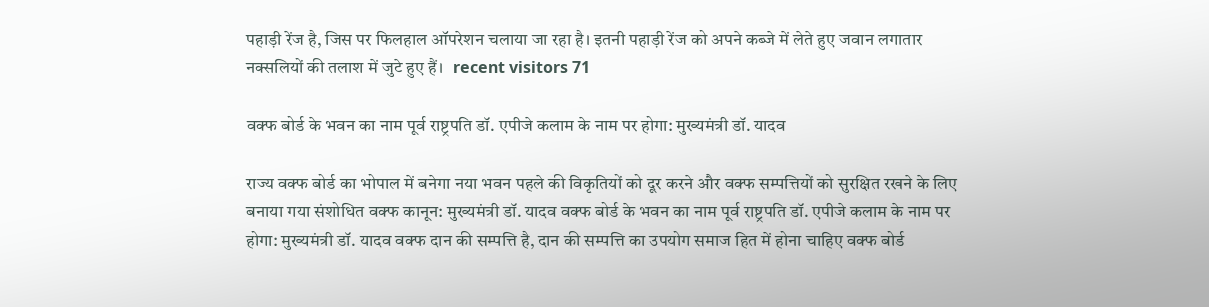पहाड़ी रेंज है, जिस पर फिलहाल ऑपरेशन चलाया जा रहा है। इतनी पहाड़ी रेंज को अपने कब्जे में लेते हुए जवान लगातार नक्सलियों की तलाश में जुटे हुए हैं।   recent visitors 71

वक्फ बोर्ड के भवन का नाम पूर्व राष्ट्रपति डॉ. एपीजे कलाम के नाम पर होगा: मुख्यमंत्री डॉ. यादव

राज्य वक्फ बोर्ड का भोपाल में बनेगा नया भवन पहले की विकृतियों को दूर करने और वक्फ सम्पत्तियों को सुरक्षित रखने के लिए बनाया गया संशोधित वक्फ कानून: मुख्यमंत्री डॉ. यादव वक्फ बोर्ड के भवन का नाम पूर्व राष्ट्रपति डॉ. एपीजे कलाम के नाम पर होगा: मुख्यमंत्री डॉ. यादव वक्फ दान की सम्पत्ति है, दान की सम्पत्ति का उपयोग समाज हित में होना चाहिए वक्फ बोर्ड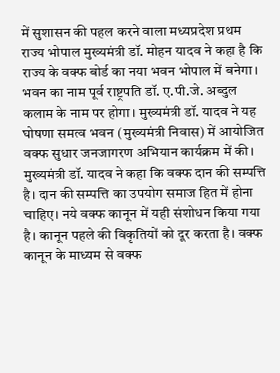में सुशासन की पहल करने वाला मध्यप्रदेश प्रथम राज्य भोपाल मुख्यमंत्री डॉ. मोहन यादव ने कहा है कि राज्य के वक्फ बोर्ड का नया भवन भोपाल में बनेगा। भवन का नाम पूर्व राष्ट्रपति डॉ. ए.पी.जे. अब्दुल कलाम के नाम पर होगा। मुख्यमंत्री डॉ. यादव ने यह घोषणा समत्व भवन (मुख्यमंत्री निवास) में आयोजित वक्फ सुधार जनजागरण अभियान कार्यक्रम में की। मुख्यमंत्री डॉ. यादव ने कहा कि वक्फ दान की सम्पत्ति है। दान की सम्पत्ति का उपयोग समाज हित में होना चाहिए। नये वक्फ कानून में यही संशोधन किया गया है। कानून पहले की विकृतियों को दूर करता है। वक्फ कानून के माध्यम से वक्फ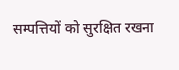सम्पत्तियों को सुरक्षित रखना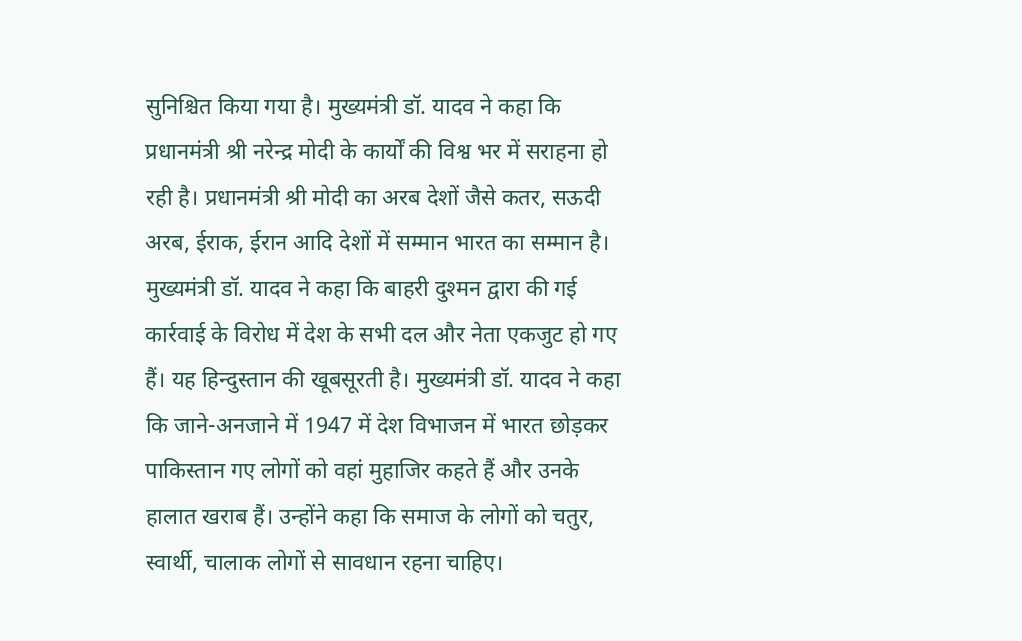सुनिश्चित किया गया है। मुख्यमंत्री डॉ. यादव ने कहा कि प्रधानमंत्री श्री नरेन्द्र मोदी के कार्यों की विश्व भर में सराहना हो रही है। प्रधानमंत्री श्री मोदी का अरब देशों जैसे कतर, सऊदी अरब, ईराक, ईरान आदि देशों में सम्मान भारत का सम्मान है। मुख्यमंत्री डॉ. यादव ने कहा कि बाहरी दुश्मन द्वारा की गई कार्रवाई के विरोध में देश के सभी दल और नेता एकजुट हो गए हैं। यह हिन्दुस्तान की खूबसूरती है। मुख्यमंत्री डॉ. यादव ने कहा कि जाने-अनजाने में 1947 में देश विभाजन में भारत छोड़कर पाकिस्तान गए लोगों को वहां मुहाजिर कहते हैं और उनके हालात खराब हैं। उन्होंने कहा कि समाज के लोगों को चतुर, स्वार्थी, चालाक लोगों से सावधान रहना चाहिए।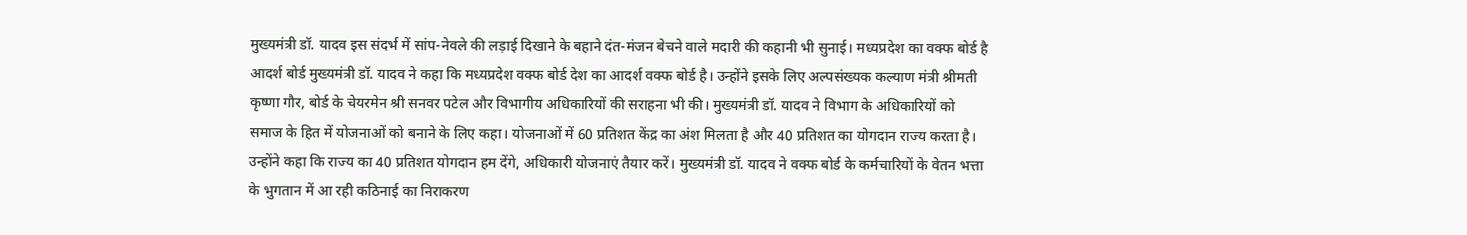मुख्यमंत्री डॉ. यादव इस संदर्भ में सांप-नेवले की लड़ाई दिखाने के बहाने दंत-मंजन बेचने वाले मदारी की कहानी भी सुनाई। मध्यप्रदेश का वक्फ बोर्ड है आदर्श बोर्ड मुख्यमंत्री डॉ. यादव ने कहा कि मध्यप्रदेश वक्फ बोर्ड देश का आदर्श वक्फ बोर्ड है। उन्होंने इसके लिए अल्पसंख्यक कल्याण मंत्री श्रीमती कृष्णा गौर, बोर्ड के चेयरमेन श्री सनवर पटेल और विभागीय अधिकारियों की सराहना भी की। मुख्यमंत्री डॉ. यादव ने विभाग के अधिकारियों को समाज के हित में योजनाओं को बनाने के लिए कहा। योजनाओं में 60 प्रतिशत केंद्र का अंश मिलता है और 40 प्रतिशत का योगदान राज्य करता है। उन्होंने कहा कि राज्य का 40 प्रतिशत योगदान हम देंगे, अधिकारी योजनाएं तैयार करें। मुख्यमंत्री डॉ. यादव ने वक्फ बोर्ड के कर्मचारियों के वेतन भत्ता के भुगतान में आ रही कठिनाई का निराकरण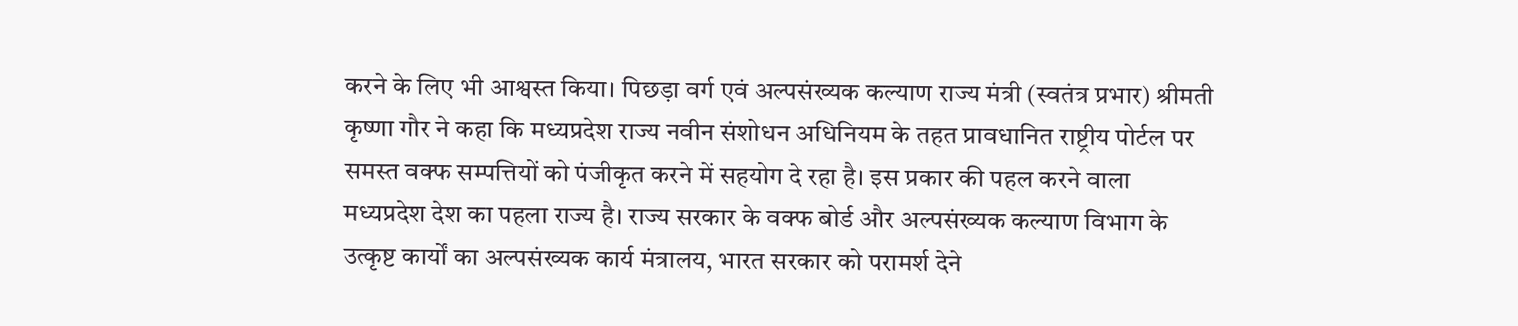करने के लिए भी आश्वस्त किया। पिछड़ा वर्ग एवं अल्पसंख्यक कल्याण राज्य मंत्री (स्वतंत्र प्रभार) श्रीमती कृष्णा गौर ने कहा कि मध्यप्रदेश राज्य नवीन संशोधन अधिनियम के तहत प्रावधानित राष्ट्रीय पोर्टल पर समस्त वक्फ सम्पत्तियों को पंजीकृत करने में सहयोग दे रहा है। इस प्रकार की पहल करने वाला मध्यप्रदेश देश का पहला राज्य है। राज्य सरकार के वक्फ बोर्ड और अल्पसंख्यक कल्याण विभाग के उत्कृष्ट कार्यों का अल्पसंख्यक कार्य मंत्रालय, भारत सरकार को परामर्श देने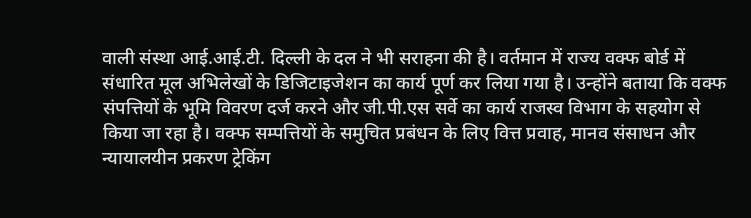वाली संस्था आई.आई.टी. दिल्ली के दल ने भी सराहना की है। वर्तमान में राज्य वक्फ बोर्ड में संधारित मूल अभिलेखों के डिजिटाइजेशन का कार्य पूर्ण कर लिया गया है। उन्होंने बताया कि वक्फ संपत्तियों के भूमि विवरण दर्ज करने और जी.पी.एस सर्वे का कार्य राजस्व विभाग के सहयोग से किया जा रहा है। वक्फ सम्पत्तियों के समुचित प्रबंधन के लिए वित्त प्रवाह, मानव संसाधन और न्यायालयीन प्रकरण ट्रेकिंग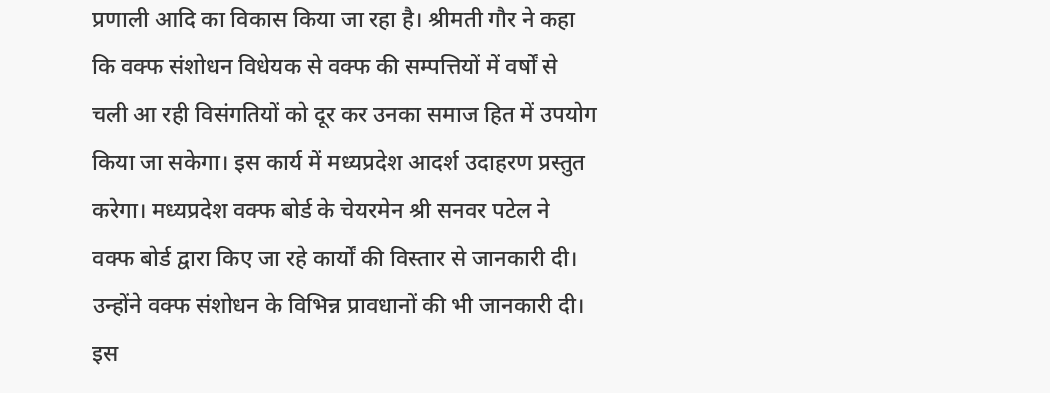प्रणाली आदि का विकास किया जा रहा है। श्रीमती गौर ने कहा कि वक्फ संशोधन विधेयक से वक्फ की सम्पत्तियों में वर्षों से चली आ रही विसंगतियों को दूर कर उनका समाज हित में उपयोग किया जा सकेगा। इस कार्य में मध्यप्रदेश आदर्श उदाहरण प्रस्तुत करेगा। मध्यप्रदेश वक्फ बोर्ड के चेयरमेन श्री सनवर पटेल ने वक्फ बोर्ड द्वारा किए जा रहे कार्यों की विस्तार से जानकारी दी। उन्होंने वक्फ संशोधन के विभिन्न प्रावधानों की भी जानकारी दी। इस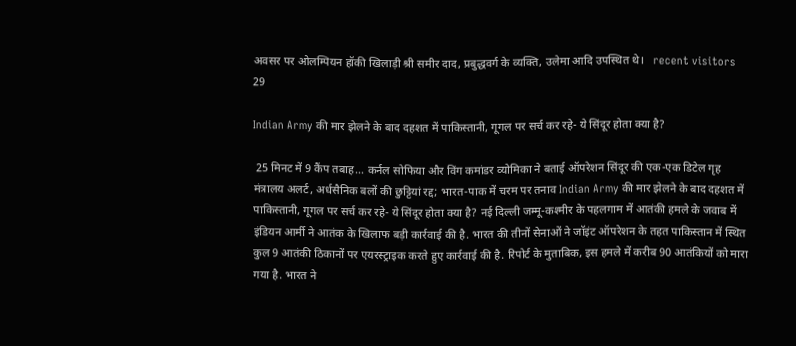अवसर पर ओलम्पियन हॉकी खिलाड़ी श्री समीर दाद, प्रबुद्धवर्ग के व्यक्ति, उलेमा आदि उपस्थित थे।   recent visitors 29

Indian Army की मार झेलने के बाद दहशत में पाकिस्तानी, गूगल पर सर्च कर रहे- ये सिंदूर होता क्या है?

 25 मिनट में 9 कैंप तबाह… कर्नल सोफिया और विंग कमांडर व्योमिका ने बताई ऑपरेशन सिंदूर की एक-एक डिटेल गृह मंत्रालय अलर्ट, अर्धसैनिक बलों की छुट्टियां रद्द; भारत-पाक में चरम पर तनाव Indian Army की मार झेलने के बाद दहशत में पाकिस्तानी, गूगल पर सर्च कर रहे- ये सिंदूर होता क्या है? नई दिल्ली जम्मू-कश्मीर के पहलगाम में आतंकी हमले के जवाब में इंडियन आर्मी ने आतंक के खिलाफ बड़ी कार्रवाई की है. भारत की तीनों सेनाओं ने जॉइंट ऑपरेशन के तहत पाकिस्तान में स्थित कुल 9 आतंकी ठिकानों पर एयरस्ट्राइक करते हुए कार्रवाई की है. रिपोर्ट के मुताबिक, इस हमले में करीब 90 आतंकियों को मारा गया है. भारत ने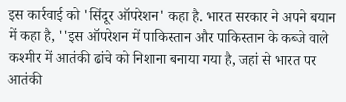इस कार्रवाई को 'सिंदूर ऑपरेशन' कहा है. भारत सरकार ने अपने बयान में कहा है, ''इस ऑपरेशन में पाकिस्तान और पाकिस्तान के कब्जे वाले कश्मीर में आतंकी ढांचे को निशाना बनाया गया है, जहां से भारत पर आतंकी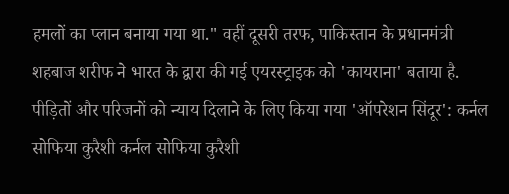हमलों का प्लान बनाया गया था." वहीं दूसरी तरफ, पाकिस्तान के प्रधानमंत्री शहबाज शरीफ ने भारत के द्वारा की गई एयरस्ट्राइक को 'कायराना' बताया है. पीड़ितों और परिजनों को न्याय दिलाने के लिए किया गया 'ऑपरेशन सिंदूर': कर्नल सोफिया कुरैशी कर्नल सोफिया कुरैशी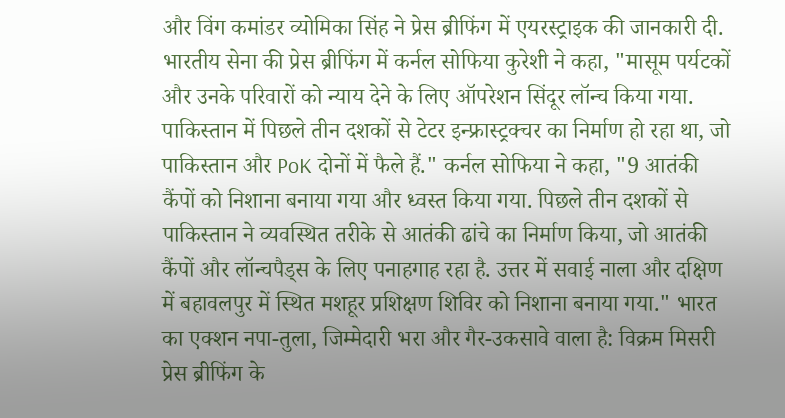और विंग कमांडर व्योमिका सिंह ने प्रेस ब्रीफिंग में एयरस्ट्राइक की जानकारी दी. भारतीय सेना की प्रेस ब्रीफिंग में कर्नल सोफिया कुरेशी ने कहा, "मासूम पर्यटकों और उनके परिवारों को न्याय देने के लिए ऑपरेशन सिंदूर लॉन्च किया गया. पाकिस्तान में पिछले तीन दशकों से टेटर इन्फ्रास्ट्रक्चर का निर्माण हो रहा था, जो पाकिस्तान और PoK दोनों में फैले हैं." कर्नल सोफिया ने कहा, "9 आतंकी कैंपों को निशाना बनाया गया और ध्वस्त किया गया. पिछले तीन दशकों से पाकिस्तान ने व्यवस्थित तरीके से आतंकी ढांचे का निर्माण किया, जो आतंकी कैंपों और लॉन्चपैड्स के लिए पनाहगाह रहा है. उत्तर में सवाई नाला और दक्षिण में बहावलपुर में स्थित मशहूर प्रशिक्षण शिविर को निशाना बनाया गया." भारत का एक्शन नपा-तुला, जिम्मेदारी भरा और गैर-उकसावे वाला है: विक्रम मिसरी प्रेस ब्रीफिंग के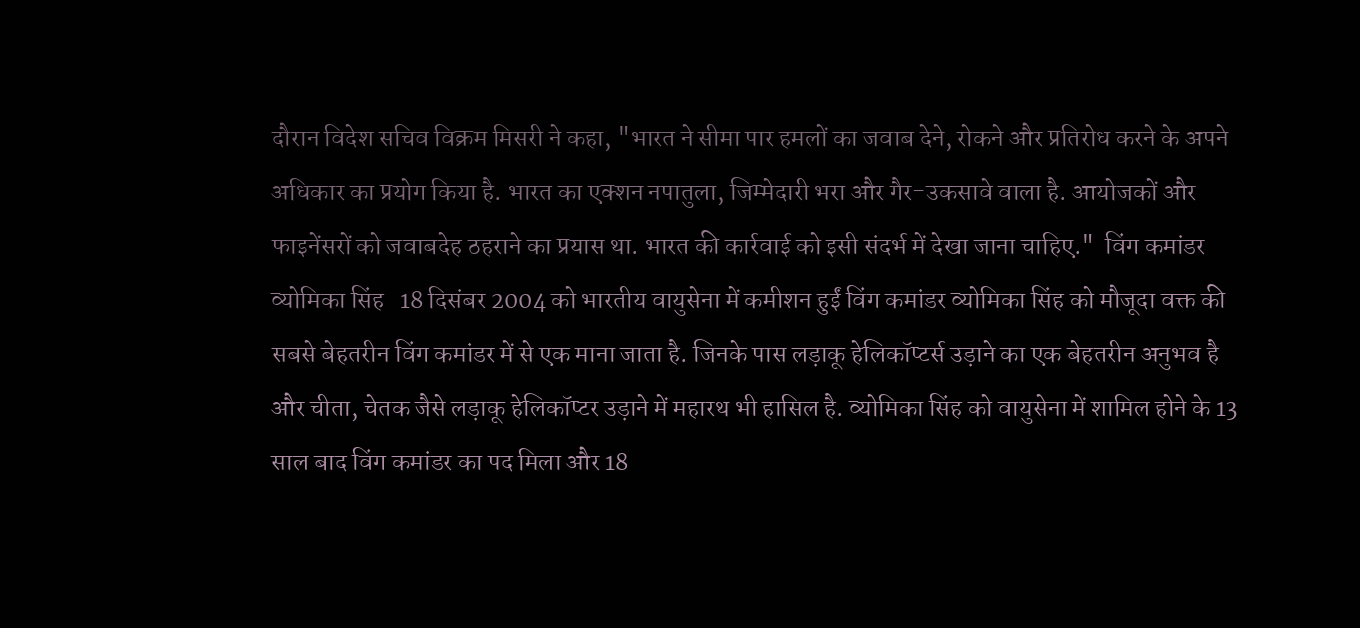दौरान विदेश सचिव विक्रम मिसरी ने कहा, "भारत ने सीमा पार हमलों का जवाब देने, रोकने और प्रतिरोध करने के अपने अधिकार का प्रयोग किया है. भारत का एक्शन नपातुला, जिम्मेदारी भरा और गैर-उकसावे वाला है. आयोजकों और फाइनेंसरों को जवाबदेह ठहराने का प्रयास था. भारत की कार्रवाई को इसी संदर्भ में देखा जाना चाहिए."  विंग कमांडर व्योमिका सिंह   18 दिसंबर 2004 को भारतीय वायुसेना में कमीशन हुईं विंग कमांडर व्योमिका सिंह को मौजूदा वक्त की सबसे बेहतरीन विंग कमांडर में से एक माना जाता है. जिनके पास लड़ाकू हेलिकॉप्टर्स उड़ाने का एक बेहतरीन अनुभव है और चीता, चेतक जैसे लड़ाकू हेलिकॉप्टर उड़ाने में महारथ भी हासिल है. व्योमिका सिंह को वायुसेना में शामिल होने के 13 साल बाद विंग कमांडर का पद मिला और 18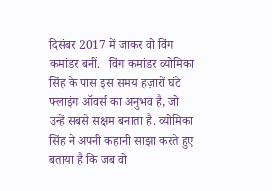दिसंबर 2017 में जाकर वो विंग कमांडर बनीं.   विंग कमांडर व्योमिका सिंह के पास इस समय हज़ारों घंटे फ्लाइंग ऑवर्स का अनुभव है, जो उन्हें सबसे सक्षम बनाता है. व्योमिका सिंह ने अपनी कहानी साझा करते हुए बताया है कि जब वो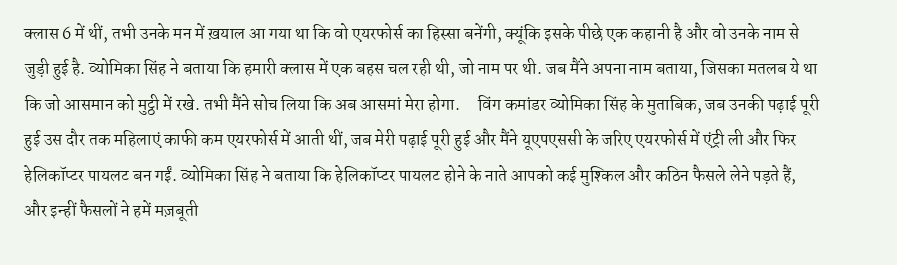क्लास 6 में थीं, तभी उनके मन में ख़याल आ गया था कि वो एयरफोर्स का हिस्सा बनेंगी, क्यूंकि इसके पीछे एक कहानी है और वो उनके नाम से जुड़ी हुई है. व्योमिका सिंह ने बताया कि हमारी क्लास में एक बहस चल रही थी, जो नाम पर थी. जब मैंने अपना नाम बताया, जिसका मतलब ये था कि जो आसमान को मुट्ठी में रखे. तभी मैंने सोच लिया कि अब आसमां मेरा होगा.     विंग कमांडर व्योमिका सिंह के मुताबिक, जब उनकी पढ़ाई पूरी हुई उस दौर तक महिलाएं काफी कम एयरफोर्स में आती थीं, जब मेरी पढ़ाई पूरी हुई और मैंने यूएपएससी के जरिए एयरफोर्स में एंट्री ली और फिर हेलिकॉप्टर पायलट बन गईं. व्योमिका सिंह ने बताया कि हेलिकॉप्टर पायलट होने के नाते आपको कई मुश्किल और कठिन फैसले लेने पड़ते हैं, और इन्हीं फैसलों ने हमें मज़बूती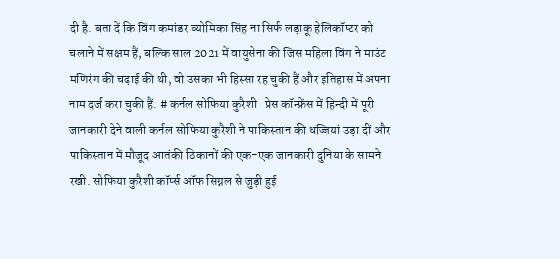दी है. बता दें कि विंग कमांडर व्योमिका सिंह ना सिर्फ लड़ाकू हेलिकॉप्टर को चलाने में सक्षम हैं, बल्कि साल 2021 में वायुसेना की जिस महिला विंग ने माउंट मणिरंग की चढ़ाई की थी, वो उसका भी हिस्सा रह चुकी हैं और इतिहास में अपना नाम दर्ज करा चुकी हैं. # कर्नल सोफिया कुरैशी   प्रेस कॉन्फ्रेंस में हिन्दी में पूरी जानकारी देने वाली कर्नल सोफिया कुरैशी ने पाकिस्तान की धज्जियां उड़ा दीं और पाकिस्तान में मौजूद आतंकी ठिकानों की एक-एक जानकारी दुनिया के सामने रखी. सोफिया कुरैशी कॉर्प्स ऑफ सिग्नल से जुड़ी हुई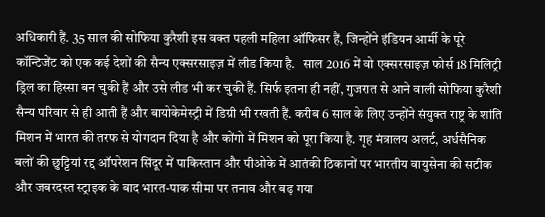अधिकारी हैं. 35 साल की सोफिया कुरैशी इस वक्त पहली महिला ऑफिसर हैं, जिन्होंने इंडियन आर्मी के पूरे कॉन्टिजेंट को एक कई देशों की सैन्य एक्सरसाइज़ में लीड किया है.   साल 2016 में वो एक्सरसाइज़ फोर्स 18 मिलिट्री ड्रिल का हिस्सा बन चुकी हैं और उसे लीड भी कर चुकी हैं. सिर्फ इतना ही नहीं, गुजरात से आने वाली सोफिया कुरैशी सैन्य परिवार से ही आती हैं और बायोकेमेस्ट्री में डिग्री भी रखती हैं. करीब 6 साल के लिए उन्होंने संयुक्त राष्ट्र के शांति मिशन में भारत की तरफ से योगदान दिया है और कोंगो में मिशन को पूरा किया है. गृह मंत्रालय अलर्ट, अर्धसैनिक बलों की छुट्टियां रद्द ऑपरेशन सिंदूर में पाकिस्तान और पीओके में आतंकी ठिकानों पर भारतीय वायुसेना की सटीक और जबरदस्त स्ट्राइक के बाद भारत-पाक सीमा पर तनाव और बढ़ गया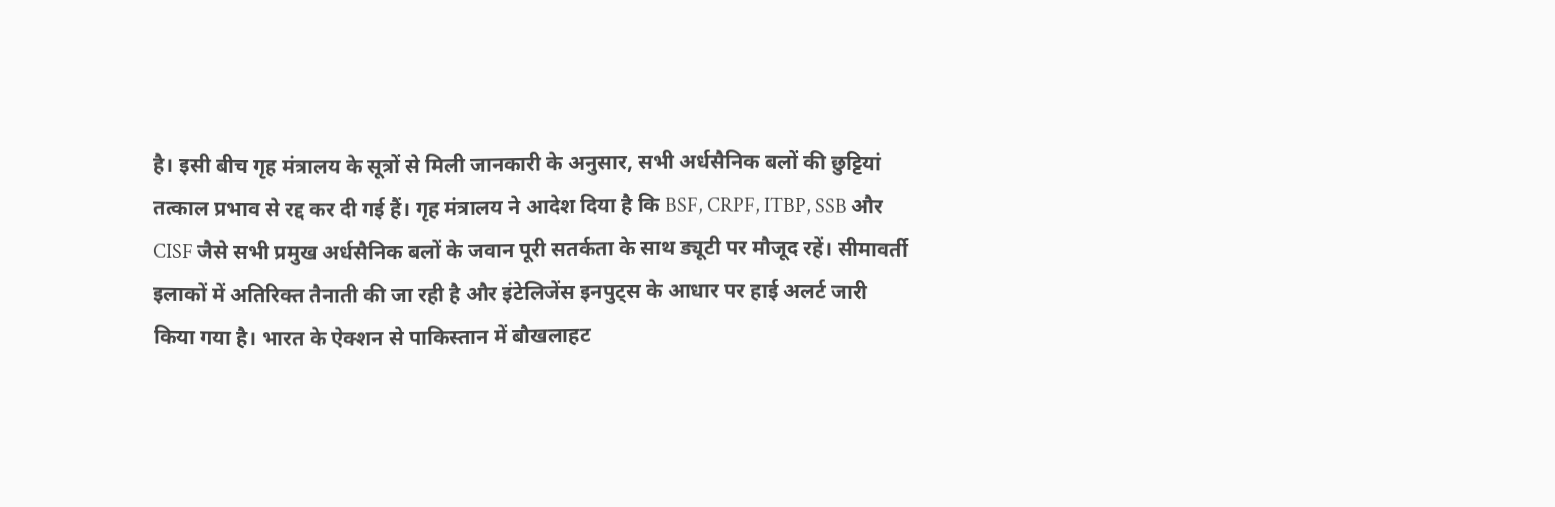है। इसी बीच गृह मंत्रालय के सूत्रों से मिली जानकारी के अनुसार, सभी अर्धसैनिक बलों की छुट्टियां तत्काल प्रभाव से रद्द कर दी गई हैं। गृह मंत्रालय ने आदेश दिया है कि BSF, CRPF, ITBP, SSB और CISF जैसे सभी प्रमुख अर्धसैनिक बलों के जवान पूरी सतर्कता के साथ ड्यूटी पर मौजूद रहें। सीमावर्ती इलाकों में अतिरिक्त तैनाती की जा रही है और इंटेलिजेंस इनपुट्स के आधार पर हाई अलर्ट जारी किया गया है। भारत के ऐक्शन से पाकिस्तान में बौखलाहट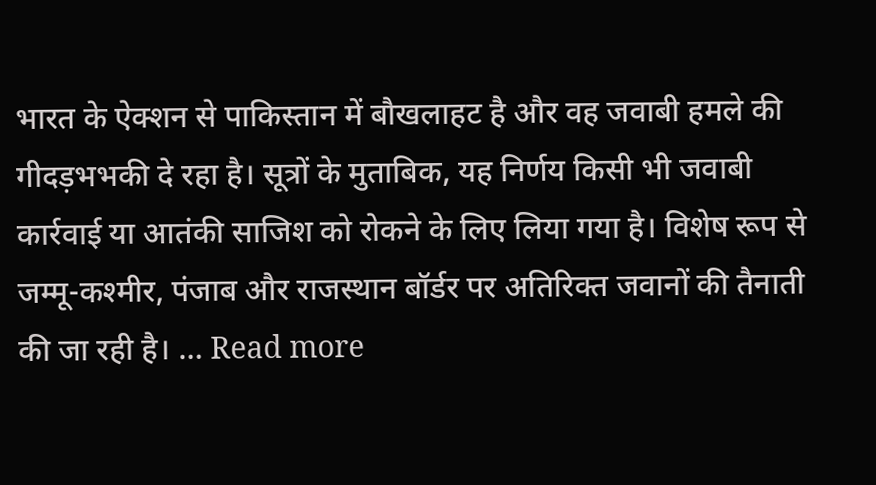भारत के ऐक्शन से पाकिस्तान में बौखलाहट है और वह जवाबी हमले की गीदड़भभकी दे रहा है। सूत्रों के मुताबिक, यह निर्णय किसी भी जवाबी कार्रवाई या आतंकी साजिश को रोकने के लिए लिया गया है। विशेष रूप से जम्मू-कश्मीर, पंजाब और राजस्थान बॉर्डर पर अतिरिक्त जवानों की तैनाती की जा रही है। … Read more